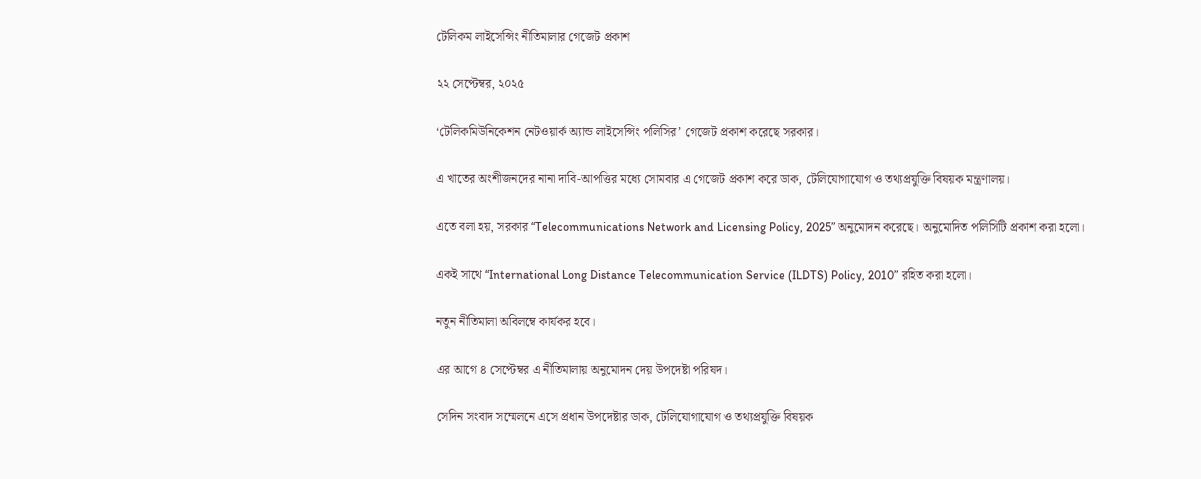টেলিকম লাইসেন্সিং নীতিমালার গেজেট প্রকাশ

২২ সেপ্টেম্বর, ২০২৫

‘টেলিকমিউনিকেশন নেটওয়ার্ক অ্যান্ড লাইসেন্সিং পলিসির’ গেজেট প্রকাশ করেছে সরকার।

এ খাতের অংশীজনদের নানা দাবি-আপত্তির মধ্যে সোমবার এ গেজেট প্রকাশ করে ডাক, টেলিযোগাযোগ ও তথ্যপ্রযুক্তি বিষয়ক মন্ত্রণালয়।

এতে বলা হয়, সরকার “Telecommunications Network and Licensing Policy, 2025” অনুমোদন করেছে। অনুমোদিত পলিসিটি প্রকাশ করা হলো।

একই সাথে “International Long Distance Telecommunication Service (ILDTS) Policy, 2010” রহিত করা হলো।

নতুন নীতিমালা অবিলম্বে কার্যকর হবে।

এর আগে ৪ সেপ্টেম্বর এ নীতিমালায় অনুমোদন দেয় উপদেষ্টা পরিষদ।

সেদিন সংবাদ সম্মেলনে এসে প্রধান উপদেষ্টার ডাক, টেলিযোগাযোগ ও তথ্যপ্রযুক্তি বিষয়ক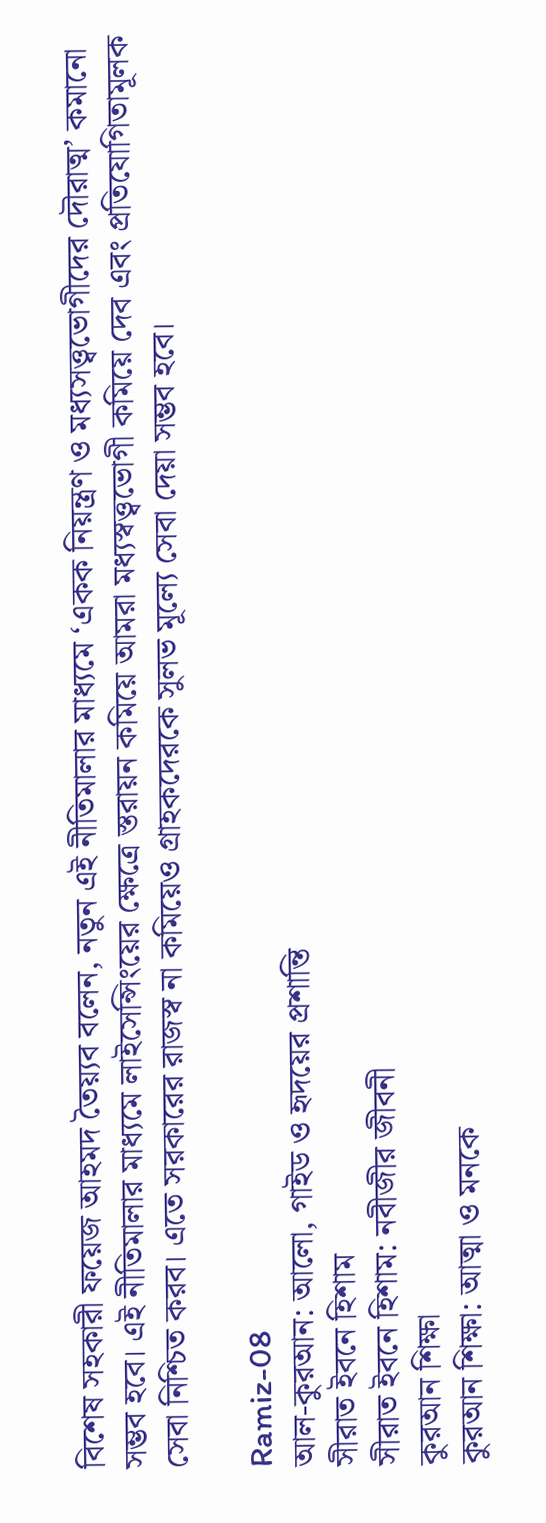বিশেষ সহকারী ফয়েজ আহমদ তৈয়্যব বলেন, নতুন এই নীতিমালার মাধ্যমে ‘একক নিয়ন্ত্রণ ও মধ্যসত্ত্বভোগীদের দৌরাত্ম’ কমানো সম্ভব হবে। এই নীতিমালার মাধ্যমে লাইসেন্সিংয়ের ক্ষেত্রে স্তরায়ন কমিয়ে আমরা মধ্যস্বত্ত্বভোগী কমিয়ে দেব এবং প্রতিযোগিতামূলক সেবা নিশ্চিত করব। এতে সরকারের রাজস্ব না কমিয়েও গ্রাহকদেরকে সুলভ মূল্যে সেবা দেয়া সম্ভব হবে।

Ramiz-08
আল-কুরআন: আলো, গাইড ও হৃদয়ের প্রশান্তি
সীরাত ইবনে হিশাম
সীরাত ইবনে হিশাম: নবীজীর জীবনী
কুরআন শিক্ষা
কুরআন শিক্ষা: আত্মা ও মনকে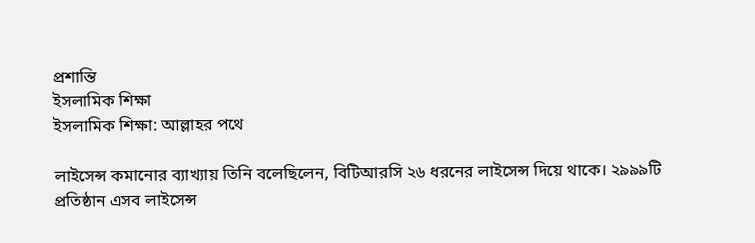প্রশান্তি
ইসলামিক শিক্ষা
ইসলামিক শিক্ষা: আল্লাহর পথে

লাইসেন্স কমানোর ব্যাখ্যায় তিনি বলেছিলেন, বিটিআরসি ২৬ ধরনের লাইসেন্স দিয়ে থাকে। ২৯৯৯টি প্রতিষ্ঠান এসব লাইসেন্স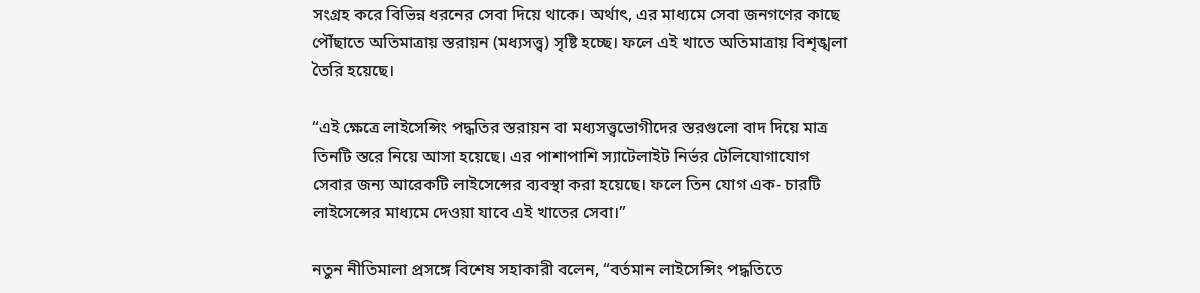সংগ্রহ করে বিভিন্ন ধরনের সেবা দিয়ে থাকে। অর্থাৎ, এর মাধ্যমে সেবা জনগণের কাছে পৌঁছাতে অতিমাত্রায় স্তরায়ন (মধ্যসত্ত্ব) সৃষ্টি হচ্ছে। ফলে এই খাতে অতিমাত্রায় বিশৃঙ্খলা তৈরি হয়েছে।

“এই ক্ষেত্রে লাইসেন্সিং পদ্ধতির স্তরায়ন বা মধ্যসত্ত্বভোগীদের স্তরগুলো বাদ দিয়ে মাত্র তিনটি স্তরে নিয়ে আসা হয়েছে। এর পাশাপাশি স্যাটেলাইট নির্ভর টেলিযোগাযোগ সেবার জন্য আরেকটি লাইসেন্সের ব্যবস্থা করা হয়েছে। ফলে তিন যোগ এক- চারটি লাইসেন্সের মাধ্যমে দেওয়া যাবে এই খাতের সেবা।”

নতুন নীতিমালা প্রসঙ্গে বিশেষ সহাকারী বলেন, “বর্তমান লাইসেন্সিং পদ্ধতিতে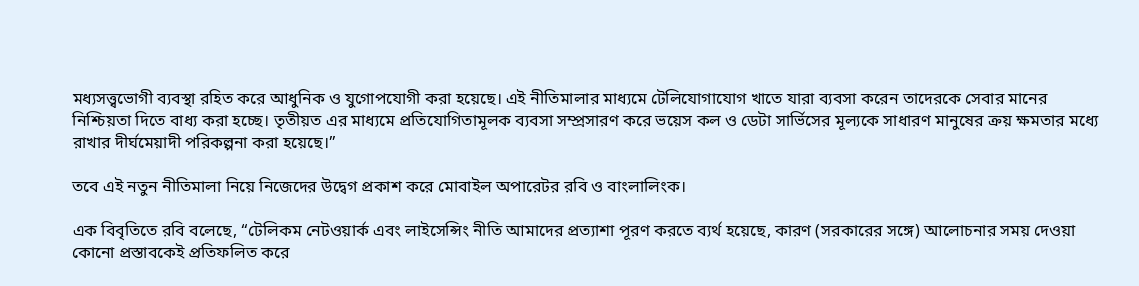মধ্যসত্ত্বভোগী ব্যবস্থা রহিত করে আধুনিক ও যুগোপযোগী করা হয়েছে। এই নীতিমালার মাধ্যমে টেলিযোগাযোগ খাতে যারা ব্যবসা করেন তাদেরকে সেবার মানের নিশ্চিয়তা দিতে বাধ্য করা হচ্ছে। তৃতীয়ত এর মাধ্যমে প্রতিযোগিতামূলক ব্যবসা সম্প্রসারণ করে ভয়েস কল ও ডেটা সার্ভিসের মূল্যকে সাধারণ মানুষের ক্রয় ক্ষমতার মধ্যে রাখার দীর্ঘমেয়াদী পরিকল্পনা করা হয়েছে।”

তবে এই নতুন নীতিমালা নিয়ে নিজেদের উদ্বেগ প্রকাশ করে মোবাইল অপারেটর রবি ও বাংলালিংক।

এক বিবৃতিতে রবি বলেছে, “টেলিকম নেটওয়ার্ক এবং লাইসেন্সিং নীতি আমাদের প্রত্যাশা পূরণ করতে ব্যর্থ হয়েছে, কারণ (সরকারের সঙ্গে) আলোচনার সময় দেওয়া কোনো প্রস্তাবকেই প্রতিফলিত করে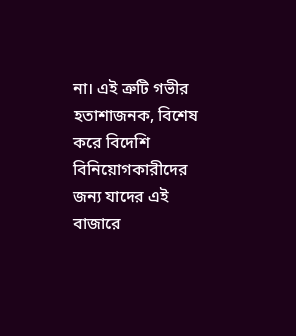না। এই ত্রুটি গভীর হতাশাজনক, বিশেষ করে বিদেশি বিনিয়োগকারীদের জন্য যাদের এই বাজারে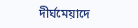দীর্ঘমেয়াদে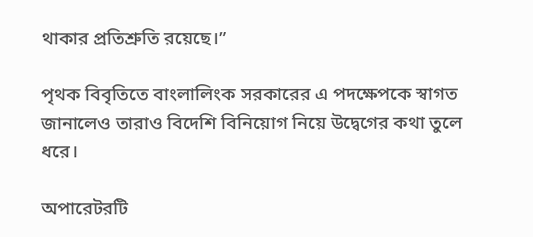থাকার প্রতিশ্রুতি রয়েছে।”

পৃথক বিবৃতিতে বাংলালিংক সরকারের এ পদক্ষেপকে স্বাগত জানালেও তারাও বিদেশি বিনিয়োগ নিয়ে উদ্বেগের কথা তুলে ধরে।

অপারেটরটি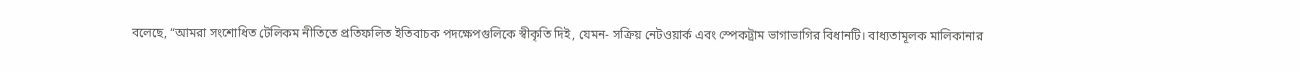বলেছে, “আমরা সংশোধিত টেলিকম নীতিতে প্রতিফলিত ইতিবাচক পদক্ষেপগুলিকে স্বীকৃতি দিই, যেমন- সক্রিয় নেটওয়ার্ক এবং স্পেকট্রাম ভাগাভাগির বিধানটি। বাধ্যতামূলক মালিকানার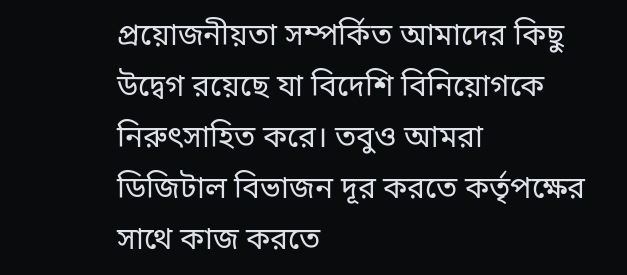প্রয়োজনীয়তা সম্পর্কিত আমাদের কিছু উদ্বেগ রয়েছে যা বিদেশি বিনিয়োগকে নিরুৎসাহিত করে। তবুও আমরা ডিজিটাল বিভাজন দূর করতে কর্তৃপক্ষের সাথে কাজ করতে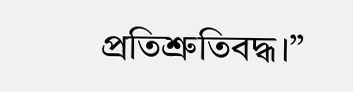প্রতিশ্রুতিবদ্ধ।”